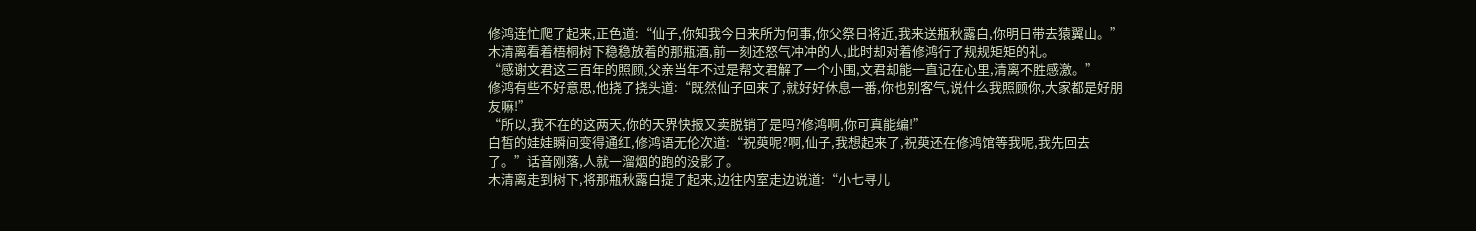修鸿连忙爬了起来,正色道:“仙子,你知我今日来所为何事,你父祭日将近,我来送瓶秋露白,你明日带去猿翼山。”
木清离看着梧桐树下稳稳放着的那瓶酒,前一刻还怒气冲冲的人,此时却对着修鸿行了规规矩矩的礼。
“感谢文君这三百年的照顾,父亲当年不过是帮文君解了一个小围,文君却能一直记在心里,清离不胜感激。”
修鸿有些不好意思,他挠了挠头道:“既然仙子回来了,就好好休息一番,你也别客气,说什么我照顾你,大家都是好朋友嘛!”
“所以,我不在的这两天,你的天界快报又卖脱销了是吗?修鸿啊,你可真能编!”
白皙的娃娃瞬间变得通红,修鸿语无伦次道:“祝萸呢?啊,仙子,我想起来了,祝萸还在修鸿馆等我呢,我先回去了。”话音刚落,人就一溜烟的跑的没影了。
木清离走到树下,将那瓶秋露白提了起来,边往内室走边说道:“小七寻儿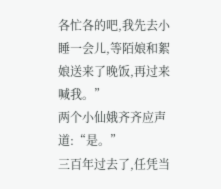各忙各的吧,我先去小睡一会儿,等陌娘和絮娘送来了晚饭,再过来喊我。”
两个小仙娥齐齐应声道:“是。”
三百年过去了,任凭当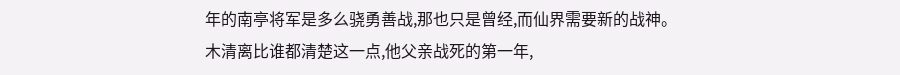年的南亭将军是多么骁勇善战,那也只是曾经,而仙界需要新的战神。
木清离比谁都清楚这一点,他父亲战死的第一年,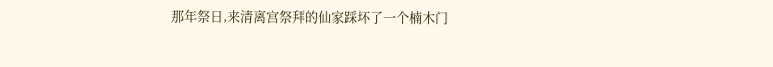那年祭日,来清离宫祭拜的仙家踩坏了一个楠木门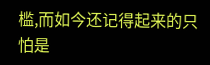槛,而如今还记得起来的只怕是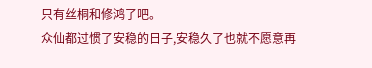只有丝桐和修鸿了吧。
众仙都过惯了安稳的日子,安稳久了也就不愿意再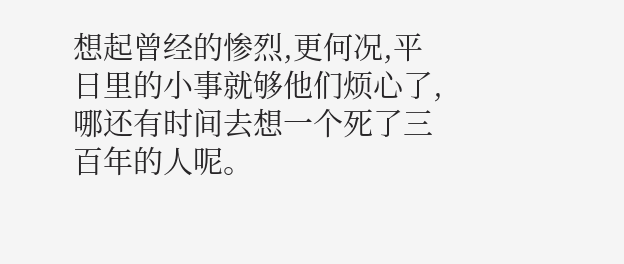想起曾经的惨烈,更何况,平日里的小事就够他们烦心了,哪还有时间去想一个死了三百年的人呢。